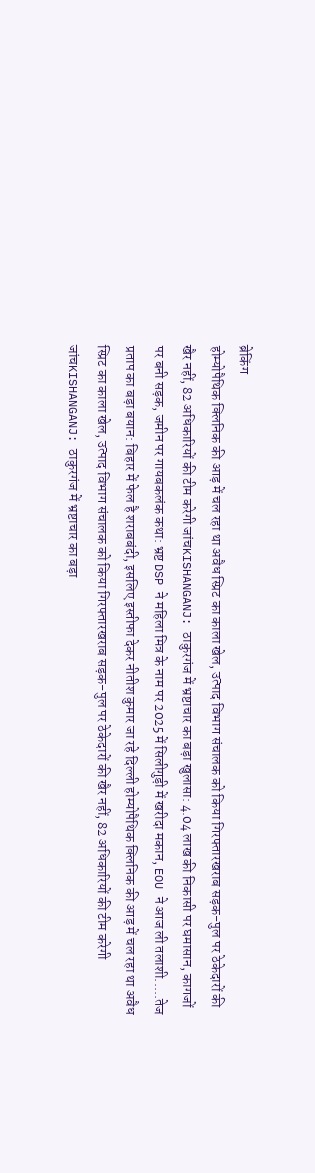ब्रेकिंग
होम्योपैथिक क्लिनिक की आड़ में चल रहा था अवैध स्प्रिट का काला खेल, उत्पाद विभाग संचालक को किया गिरफ्तारखराब सड़क-पुल पर ठेकेदारों की खैर नहीं, 82 अधिकारियों की टीम करेगी जांचKISHANGANJ: ठाकुरगंज में भ्रष्टाचार का बड़ा खुलासा: 4.04 लाख की निकासी पर घमासान, कागजों पर बनी सड़क, जमीन पर गायबकलंक कथा: भ्रष्ट DSP ने महिला मित्र के नाम पर 2025 में सिलीगुड़ी में खरीदा मकान, EOU ने आज ली तलाशी.....तेज प्रताप का बड़ा बयान: बिहार में फेल है शराबबंदी, इसलिए इस्तीफा देकर नीतीश कुमार जा रहे दिल्ली होम्योपैथिक क्लिनिक की आड़ में चल रहा था अवैध स्प्रिट का काला खेल, उत्पाद विभाग संचालक को किया गिरफ्तारखराब सड़क-पुल पर ठेकेदारों की खैर नहीं, 82 अधिकारियों की टीम करेगी जांचKISHANGANJ: ठाकुरगंज में भ्रष्टाचार का बड़ा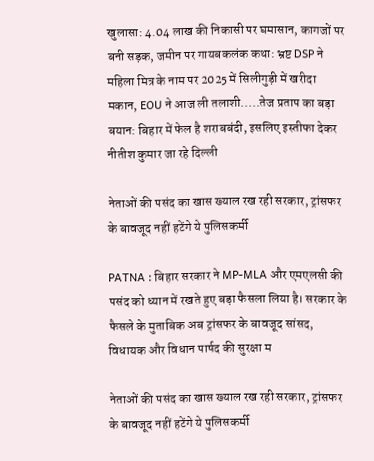खुलासा: 4.04 लाख की निकासी पर घमासान, कागजों पर बनी सड़क, जमीन पर गायबकलंक कथा: भ्रष्ट DSP ने महिला मित्र के नाम पर 2025 में सिलीगुड़ी में खरीदा मकान, EOU ने आज ली तलाशी.....तेज प्रताप का बड़ा बयान: बिहार में फेल है शराबबंदी, इसलिए इस्तीफा देकर नीतीश कुमार जा रहे दिल्ली

नेताओं की पसंद का खास ख्याल रख रही सरकार, ट्रांसफर के बावजूद नहीं हटेंगे ये पुलिसकर्मी

PATNA : बिहार सरकार ने MP-MLA और एमएलसी की पसंद को ध्यान में रखते हुए बड़ा फैसला लिया है। सरकार के फैसले के मुताबिक अब ट्रांसफर के बावजूद सांसद, विधायक और विधान पार्षद की सुरक्षा म

नेताओं की पसंद का खास ख्याल रख रही सरकार, ट्रांसफर के बावजूद नहीं हटेंगे ये पुलिसकर्मी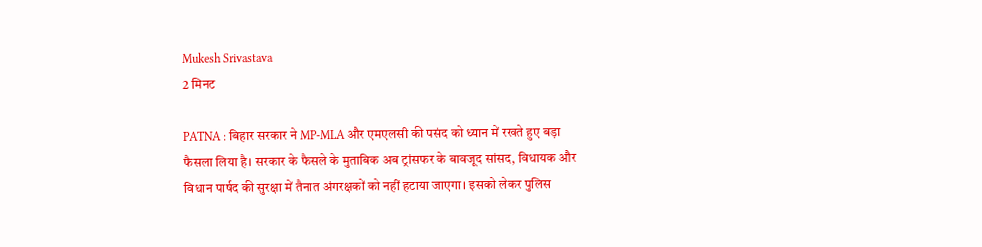Mukesh Srivastava
2 मिनट

PATNA : बिहार सरकार ने MP-MLA और एमएलसी की पसंद को ध्यान में रखते हुए बड़ा फैसला लिया है। सरकार के फैसले के मुताबिक अब ट्रांसफर के बावजूद सांसद, विधायक और विधान पार्षद की सुरक्षा में तैनात अंगरक्षकों को नहीं हटाया जाएगा। इसको लेकर पुलिस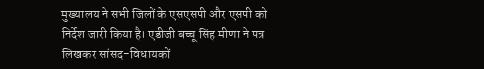मुख्यालय ने सभी जिलों के एसएसपी और एसपी को निर्देश जारी किया है। एडीजी बच्चू सिंह मीणा ने पत्र लिखकर सांसद-विधायकों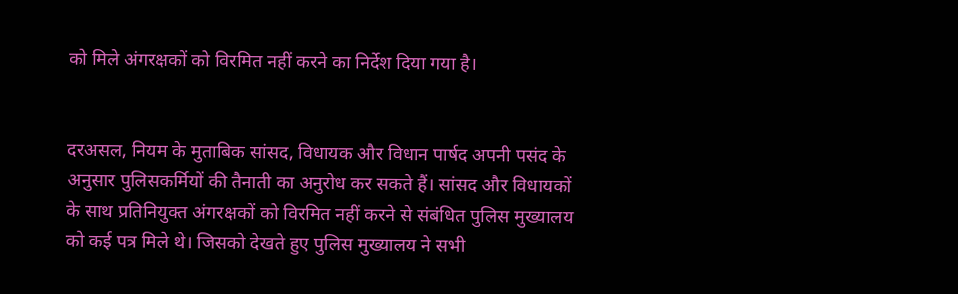को मिले अंगरक्षकों को विरमित नहीं करने का निर्देश दिया गया है।


दरअसल, नियम के मुताबिक सांसद, विधायक और विधान पार्षद अपनी पसंद के अनुसार पुलिसकर्मियों की तैनाती का अनुरोध कर सकते हैं। सांसद और विधायकों के साथ प्रतिनियुक्त अंगरक्षकों को विरमित नहीं करने से संबंधित पुलिस मुख्यालय को कई पत्र मिले थे। जिसको देखते हुए पुलिस मुख्यालय ने सभी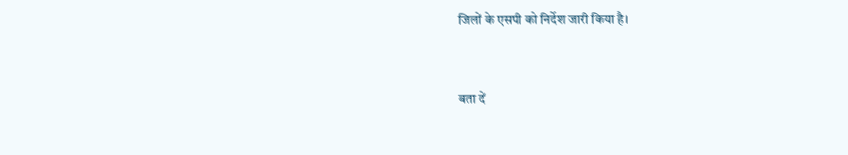जिलों के एसपी को निर्देश जारी किया है।


बता दें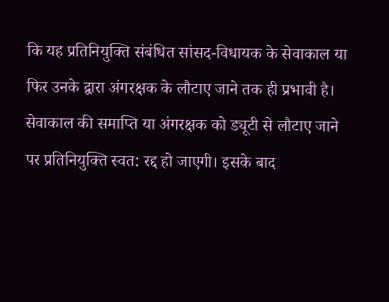कि यह प्रतिनियुक्ति संबंधित सांसद-विधायक के सेवाकाल या फिर उनके द्वारा अंगरक्षक के लौटाए जाने तक ही प्रभावी है। सेवाकाल की समाप्ति या अंगरक्षक को ड्यूटी से लौटाए जाने पर प्रतिनियुक्ति स्वत: रद्द हो जाएगी। इसके बाद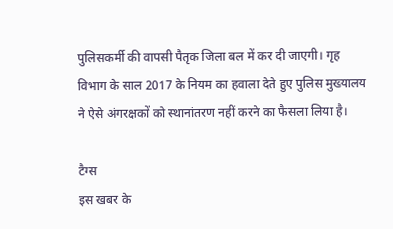पुलिसकर्मी की वापसी पैतृक जिला बल में कर दी जाएगी। गृह विभाग के साल 2017 के नियम का हवाला देते हुए पुलिस मुख्यालय ने ऐसे अंगरक्षकों को स्थानांतरण नहीं करने का फैसला लिया है।

टैग्स
इस खबर के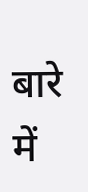बारे में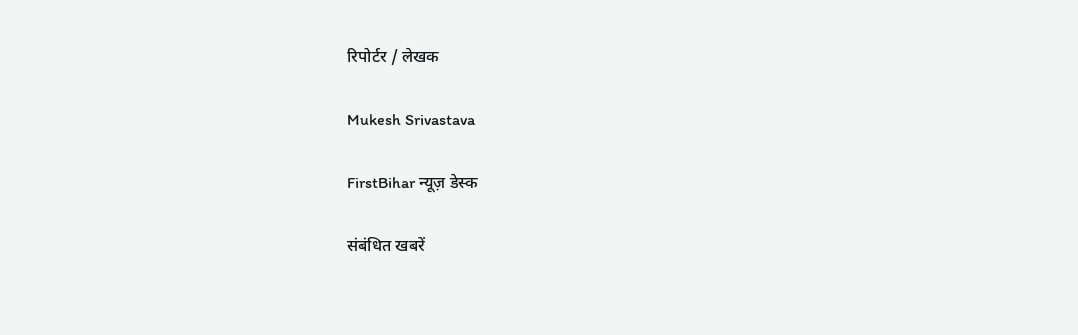रिपोर्टर / लेखक

Mukesh Srivastava

FirstBihar न्यूज़ डेस्क

संबंधित खबरें